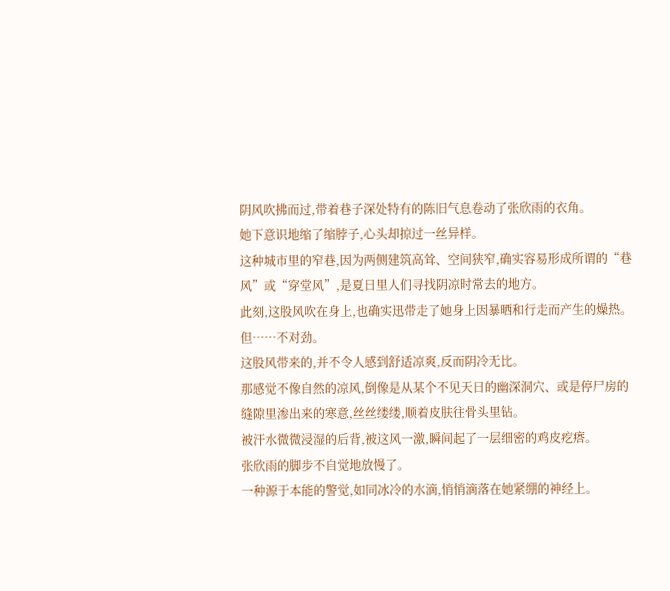阴风吹拂而过,带着巷子深处特有的陈旧气息卷动了张欣雨的衣角。
她下意识地缩了缩脖子,心头却掠过一丝异样。
这种城市里的窄巷,因为两侧建筑高耸、空间狭窄,确实容易形成所谓的“巷风”或“穿堂风”,是夏日里人们寻找阴凉时常去的地方。
此刻,这股风吹在身上,也确实迅带走了她身上因暴晒和行走而产生的燥热。
但……不对劲。
这股风带来的,并不令人感到舒适凉爽,反而阴冷无比。
那感觉不像自然的凉风,倒像是从某个不见天日的幽深洞穴、或是停尸房的缝隙里渗出来的寒意,丝丝缕缕,顺着皮肤往骨头里钻。
被汗水微微浸湿的后背,被这风一激,瞬间起了一层细密的鸡皮疙瘩。
张欣雨的脚步不自觉地放慢了。
一种源于本能的警觉,如同冰冷的水滴,悄悄滴落在她紧绷的神经上。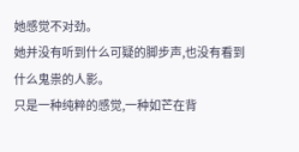她感觉不对劲。
她并没有听到什么可疑的脚步声,也没有看到什么鬼祟的人影。
只是一种纯粹的感觉,一种如芒在背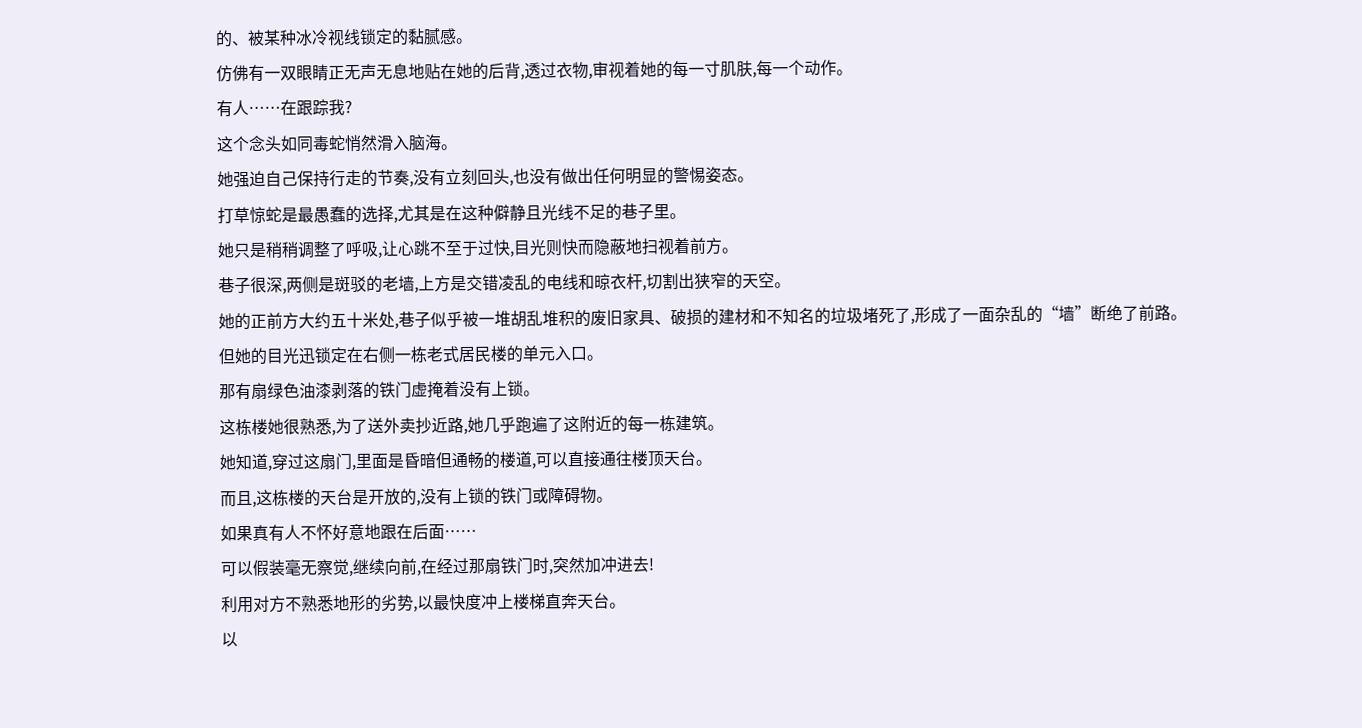的、被某种冰冷视线锁定的黏腻感。
仿佛有一双眼睛正无声无息地贴在她的后背,透过衣物,审视着她的每一寸肌肤,每一个动作。
有人……在跟踪我?
这个念头如同毒蛇悄然滑入脑海。
她强迫自己保持行走的节奏,没有立刻回头,也没有做出任何明显的警惕姿态。
打草惊蛇是最愚蠢的选择,尤其是在这种僻静且光线不足的巷子里。
她只是稍稍调整了呼吸,让心跳不至于过快,目光则快而隐蔽地扫视着前方。
巷子很深,两侧是斑驳的老墙,上方是交错凌乱的电线和晾衣杆,切割出狭窄的天空。
她的正前方大约五十米处,巷子似乎被一堆胡乱堆积的废旧家具、破损的建材和不知名的垃圾堵死了,形成了一面杂乱的“墙”断绝了前路。
但她的目光迅锁定在右侧一栋老式居民楼的单元入口。
那有扇绿色油漆剥落的铁门虚掩着没有上锁。
这栋楼她很熟悉,为了送外卖抄近路,她几乎跑遍了这附近的每一栋建筑。
她知道,穿过这扇门,里面是昏暗但通畅的楼道,可以直接通往楼顶天台。
而且,这栋楼的天台是开放的,没有上锁的铁门或障碍物。
如果真有人不怀好意地跟在后面……
可以假装毫无察觉,继续向前,在经过那扇铁门时,突然加冲进去!
利用对方不熟悉地形的劣势,以最快度冲上楼梯直奔天台。
以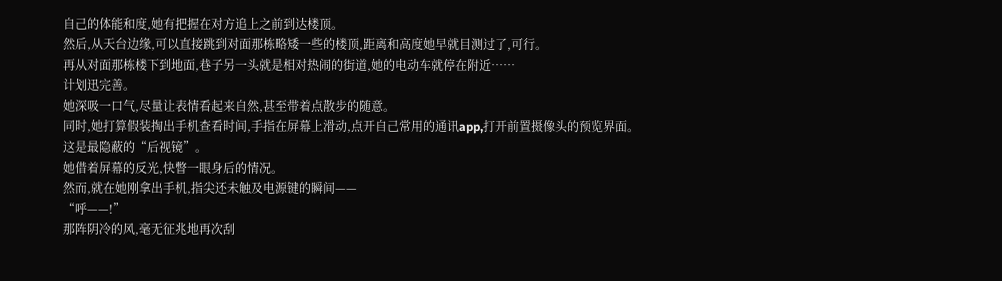自己的体能和度,她有把握在对方追上之前到达楼顶。
然后,从天台边缘,可以直接跳到对面那栋略矮一些的楼顶,距离和高度她早就目测过了,可行。
再从对面那栋楼下到地面,巷子另一头就是相对热闹的街道,她的电动车就停在附近……
计划迅完善。
她深吸一口气,尽量让表情看起来自然,甚至带着点散步的随意。
同时,她打算假装掏出手机查看时间,手指在屏幕上滑动,点开自己常用的通讯app,打开前置摄像头的预览界面。
这是最隐蔽的“后视镜”。
她借着屏幕的反光,快瞥一眼身后的情况。
然而,就在她刚拿出手机,指尖还未触及电源键的瞬间——
“呼——!”
那阵阴冷的风,毫无征兆地再次刮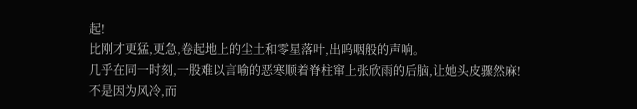起!
比刚才更猛,更急,卷起地上的尘土和零星落叶,出呜咽般的声响。
几乎在同一时刻,一股难以言喻的恶寒顺着脊柱窜上张欣雨的后脑,让她头皮骤然麻!
不是因为风冷,而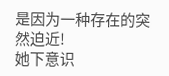是因为一种存在的突然迫近!
她下意识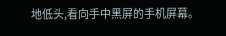地低头,看向手中黑屏的手机屏幕。